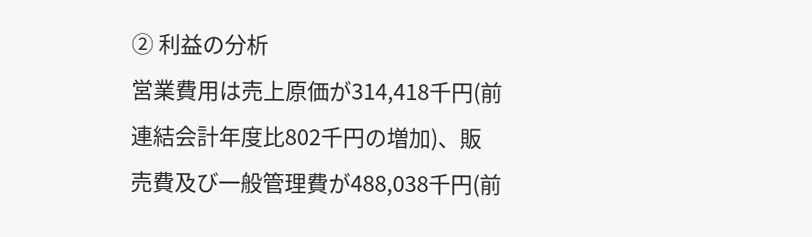② 利益の分析
営業費用は売上原価が314,418千円(前連結会計年度比802千円の増加)、販売費及び一般管理費が488,038千円(前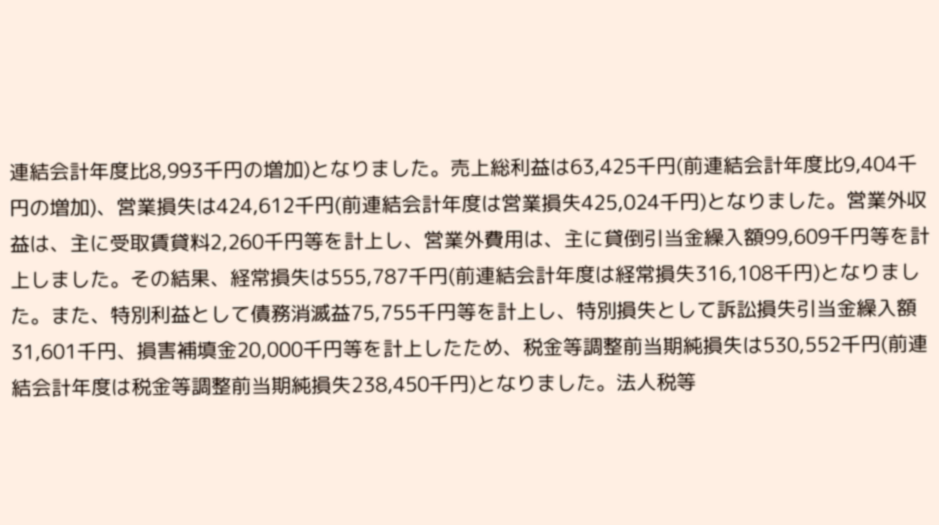連結会計年度比8,993千円の増加)となりました。売上総利益は63,425千円(前連結会計年度比9,404千円の増加)、営業損失は424,612千円(前連結会計年度は営業損失425,024千円)となりました。営業外収益は、主に受取賃貸料2,260千円等を計上し、営業外費用は、主に貸倒引当金繰入額99,609千円等を計上しました。その結果、経常損失は555,787千円(前連結会計年度は経常損失316,108千円)となりました。また、特別利益として債務消滅益75,755千円等を計上し、特別損失として訴訟損失引当金繰入額31,601千円、損害補填金20,000千円等を計上したため、税金等調整前当期純損失は530,552千円(前連結会計年度は税金等調整前当期純損失238,450千円)となりました。法人税等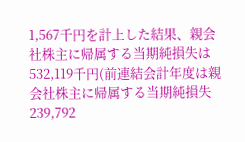1,567千円を計上した結果、親会社株主に帰属する当期純損失は532,119千円(前連結会計年度は親会社株主に帰属する当期純損失239,792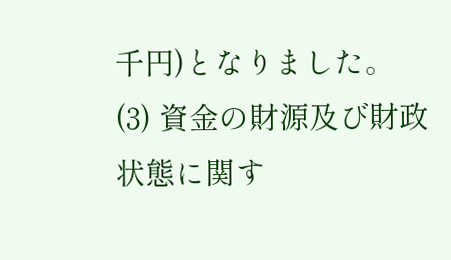千円)となりました。
(3) 資金の財源及び財政状態に関す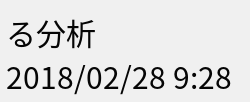る分析
2018/02/28 9:28